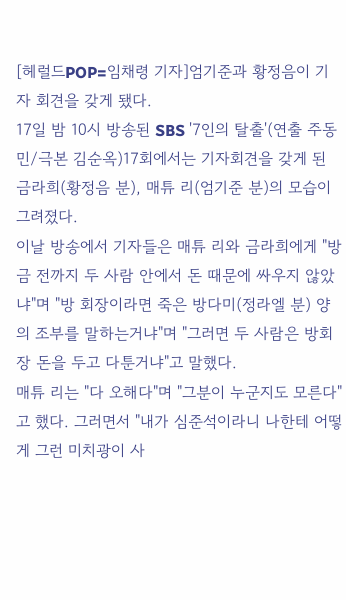[헤럴드POP=임채령 기자]엄기준과 황정음이 기자 회견을 갖게 됐다.
17일 밤 10시 방송된 SBS '7인의 탈출'(연출 주동민/극본 김순옥)17회에서는 기자회견을 갖게 된 금라희(황정음 분), 매튜 리(엄기준 분)의 모습이 그려졌다.
이날 방송에서 기자들은 매튜 리와 금라희에게 "방금 전까지 두 사람 안에서 돈 때문에 싸우지 않았냐"며 "방 회장이라면 죽은 방다미(정라엘 분) 양의 조부를 말하는거냐"며 "그러면 두 사람은 방회장 돈을 두고 다툰거냐"고 말했다.
매튜 리는 "다 오해다"며 "그분이 누군지도 모른다"고 했다. 그러면서 "내가 심준석이라니 나한테 어떻게 그런 미치광이 사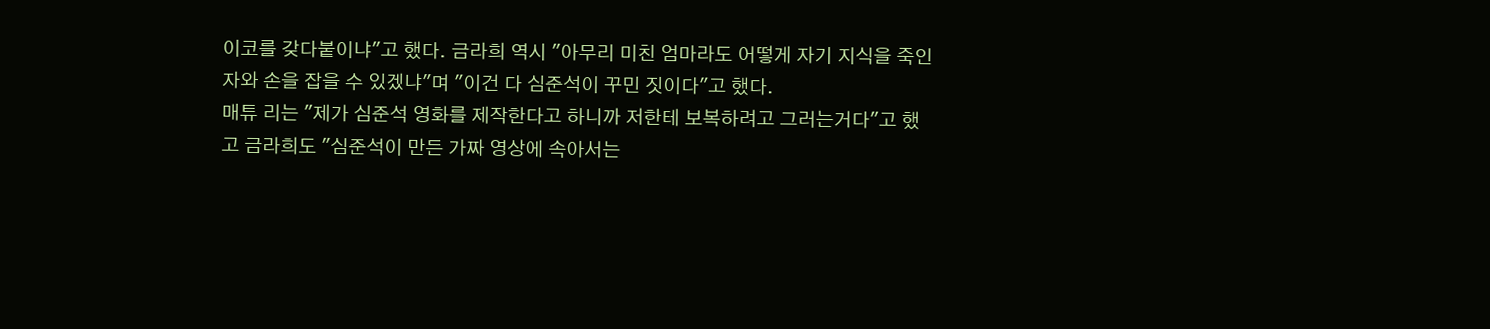이코를 갖다붙이냐"고 했다. 금라희 역시 "아무리 미친 엄마라도 어떻게 자기 지식을 죽인자와 손을 잡을 수 있겠냐"며 "이건 다 심준석이 꾸민 짓이다"고 했다.
매튜 리는 "제가 심준석 영화를 제작한다고 하니까 저한테 보복하려고 그러는거다"고 했고 금라희도 "심준석이 만든 가짜 영상에 속아서는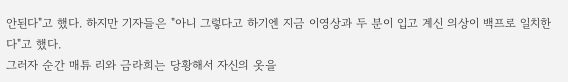안된다"고 했다. 하지만 기자들은 "아니 그렇다고 하기엔 지금 이영상과 두 분이 입고 계신 의상이 백프로 일치한다"고 했다.
그러자 순간 매튜 리와 금라희는 당황해서 자신의 옷을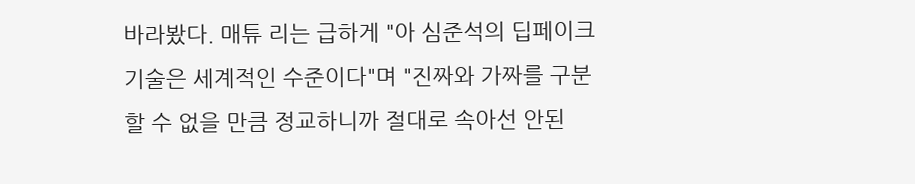바라봤다. 매튜 리는 급하게 "아 심준석의 딥페이크 기술은 세계적인 수준이다"며 "진짜와 가짜를 구분할 수 없을 만큼 정교하니까 절대로 속아선 안된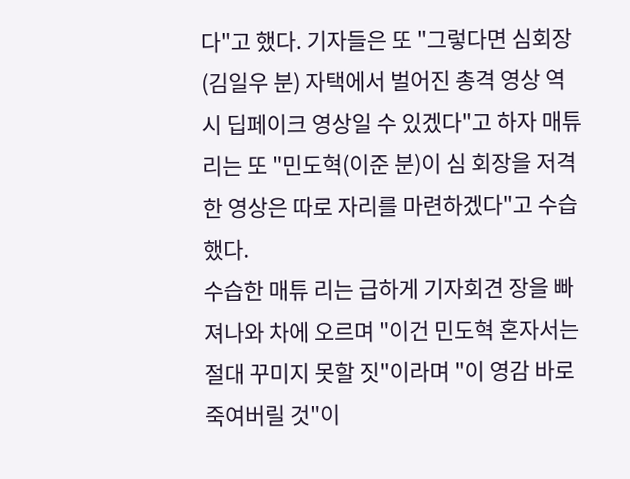다"고 했다. 기자들은 또 "그렇다면 심회장(김일우 분) 자택에서 벌어진 총격 영상 역시 딥페이크 영상일 수 있겠다"고 하자 매튜 리는 또 "민도혁(이준 분)이 심 회장을 저격한 영상은 따로 자리를 마련하겠다"고 수습했다.
수습한 매튜 리는 급하게 기자회견 장을 빠져나와 차에 오르며 "이건 민도혁 혼자서는 절대 꾸미지 못할 짓"이라며 "이 영감 바로 죽여버릴 것"이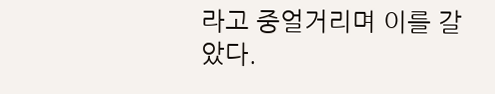라고 중얼거리며 이를 갈았다.